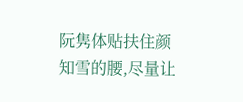阮隽体贴扶住颜知雪的腰,尽量让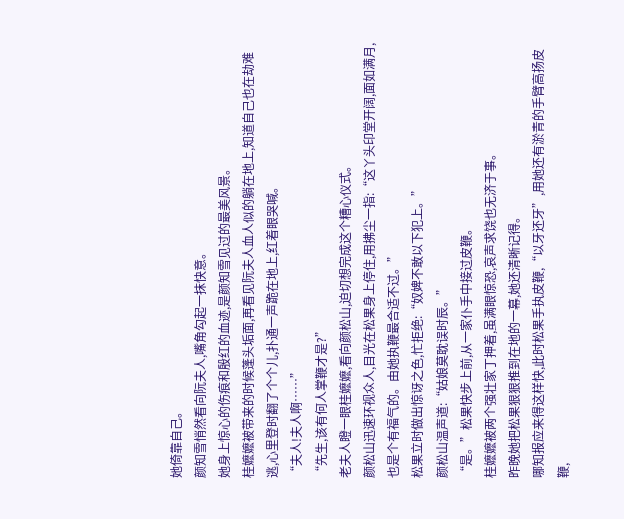她倚靠自己。
颜知雪悄然看向阮夫人,嘴角勾起一抹快意。
她身上惊心的伤痕和殷红的血迹,是颜知雪见过的最美风景。
桂嬷嬷被带来的时候蓬头垢面,再看见阮夫人血人似的躺在地上,知道自己也在劫难逃,心里登时翻了个个儿,扑通一声跪在地上,红着眼哭喊。
“夫人!夫人啊……”
“先生,该有何人掌鞭才是?”
老夫人瞪一眼桂嬷嬷,看向颜松山,迫切想完成这个糟心仪式。
颜松山迅速环视众人,目光在松果身上停住,用拂尘一指:“这丫头印堂开阔,面如满月,也是个有福气的。由她执鞭最合适不过。”
松果立时做出惊讶之色,忙拒绝:“奴婢不敢以下犯上。”
颜松山温声道:“姑娘莫耽误时辰。”
“是。”松果快步上前,从一家仆手中接过皮鞭。
桂嬷嬷被两个强壮家丁押着,虽满眼惊恐,哀声求饶也无济于事。
昨晚她把松果狠狠推到在地的一幕,她还清晰记得。
哪知报应来得这样快,此时松果手执皮鞭,“以牙还牙”,用她还有淤青的手臂高扬皮鞭,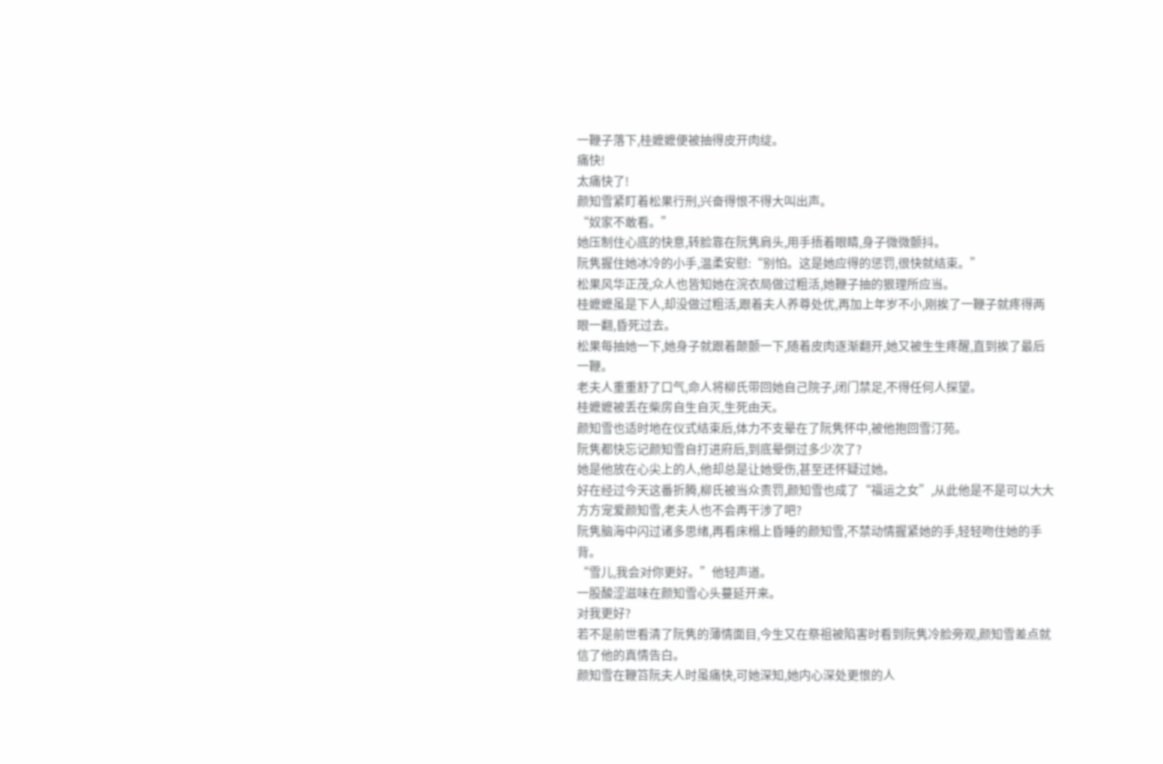一鞭子落下,桂嬷嬷便被抽得皮开肉绽。
痛快!
太痛快了!
颜知雪紧盯着松果行刑,兴奋得恨不得大叫出声。
“奴家不敢看。”
她压制住心底的快意,转脸靠在阮隽肩头,用手捂着眼睛,身子微微颤抖。
阮隽握住她冰冷的小手,温柔安慰:“别怕。这是她应得的惩罚,很快就结束。”
松果风华正茂,众人也皆知她在浣衣局做过粗活,她鞭子抽的狠理所应当。
桂嬷嬷虽是下人,却没做过粗活,跟着夫人养尊处优,再加上年岁不小,刚挨了一鞭子就疼得两眼一翻,昏死过去。
松果每抽她一下,她身子就跟着颠颤一下,随着皮肉逐渐翻开,她又被生生疼醒,直到挨了最后一鞭。
老夫人重重舒了口气,命人将柳氏带回她自己院子,闭门禁足,不得任何人探望。
桂嬷嬷被丢在柴房自生自灭,生死由天。
颜知雪也适时地在仪式结束后,体力不支晕在了阮隽怀中,被他抱回雪汀苑。
阮隽都快忘记颜知雪自打进府后,到底晕倒过多少次了?
她是他放在心尖上的人,他却总是让她受伤,甚至还怀疑过她。
好在经过今天这番折腾,柳氏被当众责罚,颜知雪也成了“福运之女”,从此他是不是可以大大方方宠爱颜知雪,老夫人也不会再干涉了吧?
阮隽脑海中闪过诸多思绪,再看床榻上昏睡的颜知雪,不禁动情握紧她的手,轻轻吻住她的手背。
“雪儿,我会对你更好。”他轻声道。
一股酸涩滋味在颜知雪心头蔓延开来。
对我更好?
若不是前世看清了阮隽的薄情面目,今生又在祭祖被陷害时看到阮隽冷脸旁观,颜知雪差点就信了他的真情告白。
颜知雪在鞭笞阮夫人时虽痛快,可她深知,她内心深处更恨的人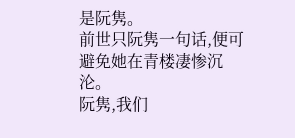是阮隽。
前世只阮隽一句话,便可避免她在青楼凄惨沉沦。
阮隽,我们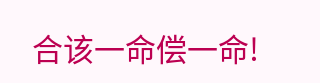合该一命偿一命!